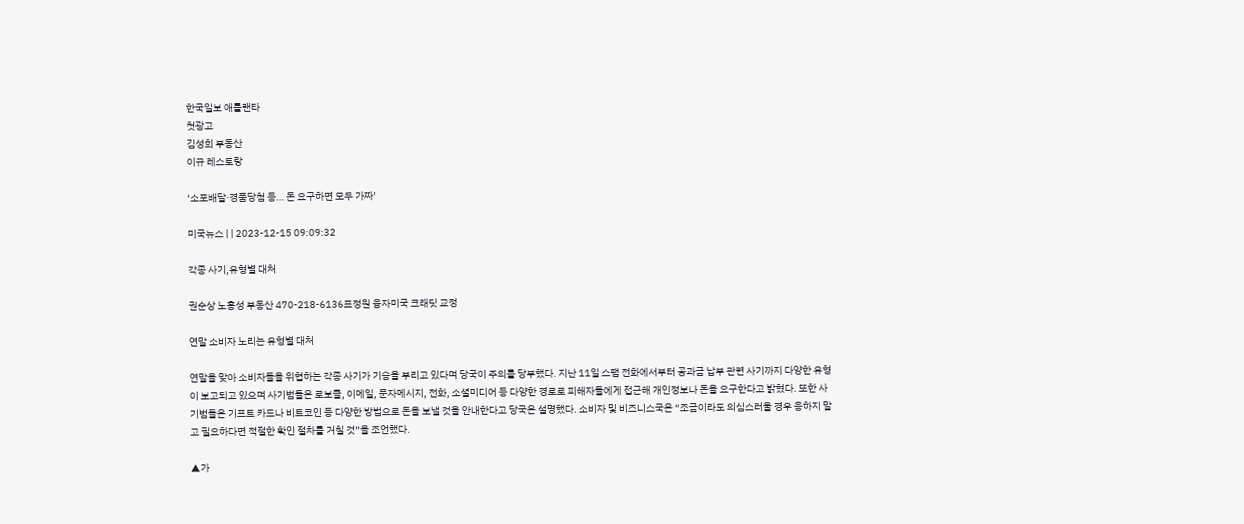한국일보 애틀랜타
첫광고
김성희 부동산
이규 레스토랑

‘소포배달·경품당첨 등… 돈 요구하면 모두 가짜’

미국뉴스 | | 2023-12-15 09:09:32

각종 사기,유형별 대처

권순상 노흥성 부동산 470-218-6136표정원 융자미국 크래딧 교정

연말 소비자 노리는 유형별 대처

연말을 맞아 소비자들을 위협하는 각종 사기가 기승을 부리고 있다며 당국이 주의를 당부했다. 지난 11일 스팸 전화에서부터 공과금 납부 관련 사기까지 다양한 유형이 보고되고 있으며 사기범들은 로보콜, 이메일, 문자메시지, 전화, 소셜미디어 등 다양한 경로로 피해자들에게 접근해 개인정보나 돈을 요구한다고 밝혔다. 또한 사기범들은 기프트 카드나 비트코인 등 다양한 방법으로 돈을 보낼 것을 안내한다고 당국은 설명했다. 소비자 및 비즈니스국은 “조금이라도 의심스러울 경우 응하지 말고 필요하다면 적절한 확인 절차를 거칠 것”을 조언했다.

▲가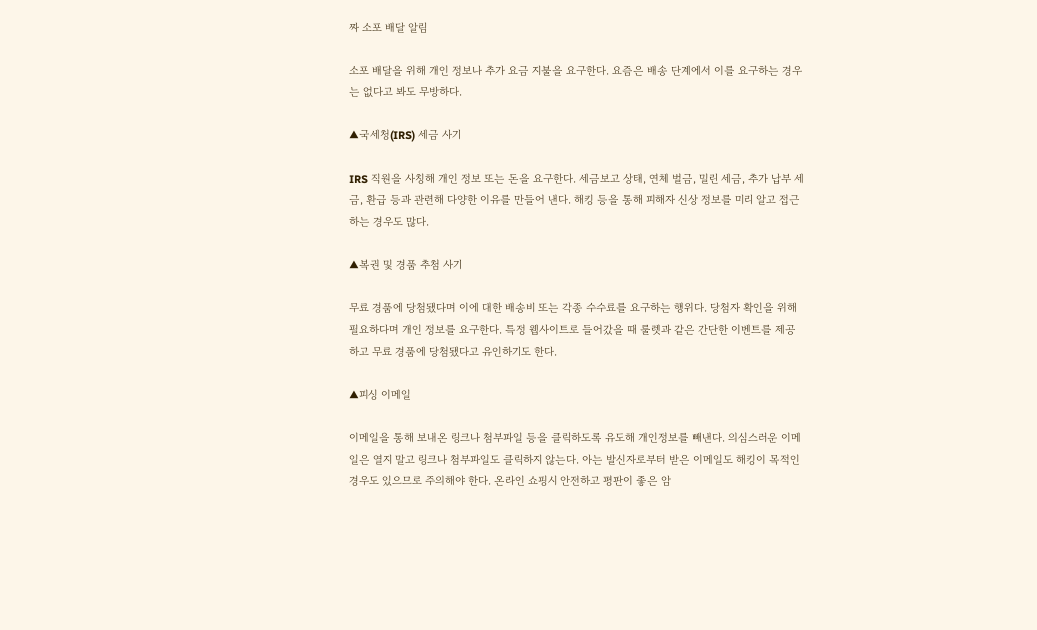짜 소포 배달 알림

소포 배달을 위해 개인 정보나 추가 요금 지불을 요구한다. 요즘은 배송 단계에서 이를 요구하는 경우는 없다고 봐도 무방하다.

▲국세청(IRS) 세금 사기

IRS 직원을 사칭해 개인 정보 또는 돈을 요구한다. 세금보고 상태, 연체 벌금, 밀린 세금, 추가 납부 세금, 환급 등과 관련해 다양한 이유를 만들어 낸다. 해킹 등을 통해 피해자 신상 정보를 미리 알고 접근하는 경우도 많다.

▲복권 및 경품 추첨 사기

무료 경품에 당첨됐다며 이에 대한 배송비 또는 각종 수수료를 요구하는 행위다. 당첨자 확인을 위해 필요하다며 개인 정보를 요구한다. 특정 웹사이트로 들어갔을 때 룰렛과 같은 간단한 이벤트를 제공하고 무료 경품에 당첨됐다고 유인하기도 한다.

▲피싱 이메일

이메일을 통해 보내온 링크나 첨부파일 등을 클릭하도록 유도해 개인정보를 빼낸다. 의심스러운 이메일은 열지 말고 링크나 첨부파일도 클릭하지 않는다. 아는 발신자로부터 받은 이메일도 해킹이 목적인 경우도 있으므로 주의해야 한다. 온라인 쇼핑시 안전하고 평판이 좋은 암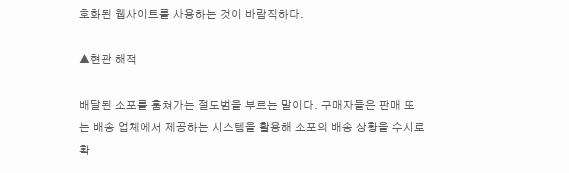호화된 웹사이트를 사용하는 것이 바람직하다.

▲현관 해적

배달된 소포를 훔쳐가는 절도범을 부르는 말이다. 구매자들은 판매 또는 배송 업체에서 제공하는 시스템을 활용해 소포의 배송 상황을 수시로 확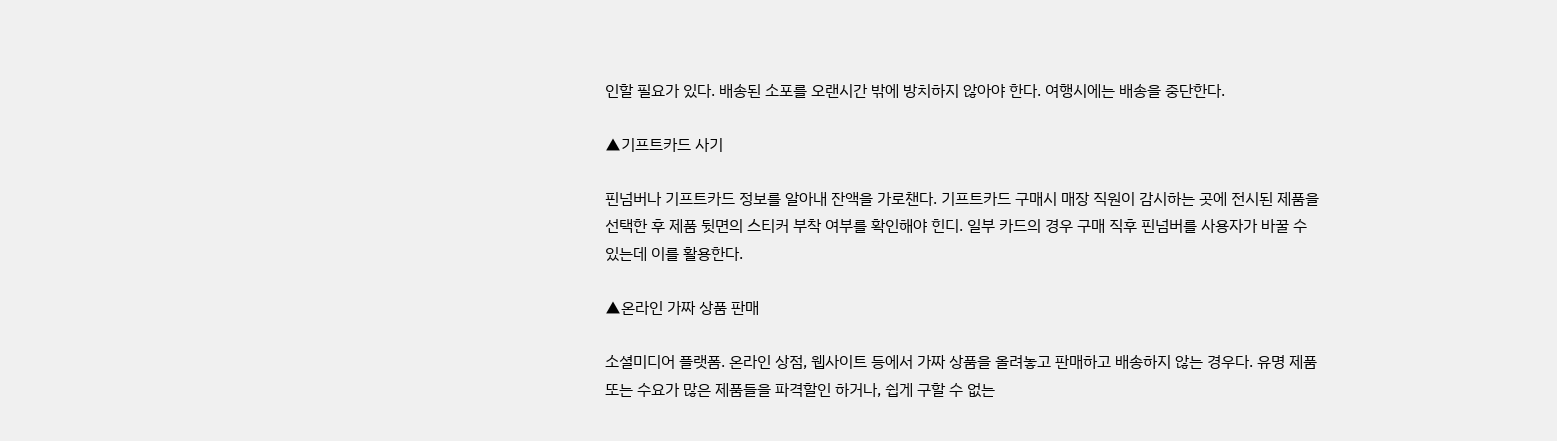인할 필요가 있다. 배송된 소포를 오랜시간 밖에 방치하지 않아야 한다. 여행시에는 배송을 중단한다.

▲기프트카드 사기

핀넘버나 기프트카드 정보를 알아내 잔액을 가로챈다. 기프트카드 구매시 매장 직원이 감시하는 곳에 전시된 제품을 선택한 후 제품 뒷면의 스티커 부착 여부를 확인해야 힌디. 일부 카드의 경우 구매 직후 핀넘버를 사용자가 바꿀 수 있는데 이를 활용한다.

▲온라인 가짜 상품 판매

소셜미디어 플랫폼. 온라인 상점, 웹사이트 등에서 가짜 상품을 올려놓고 판매하고 배송하지 않는 경우다. 유명 제품 또는 수요가 많은 제품들을 파격할인 하거나, 쉽게 구할 수 없는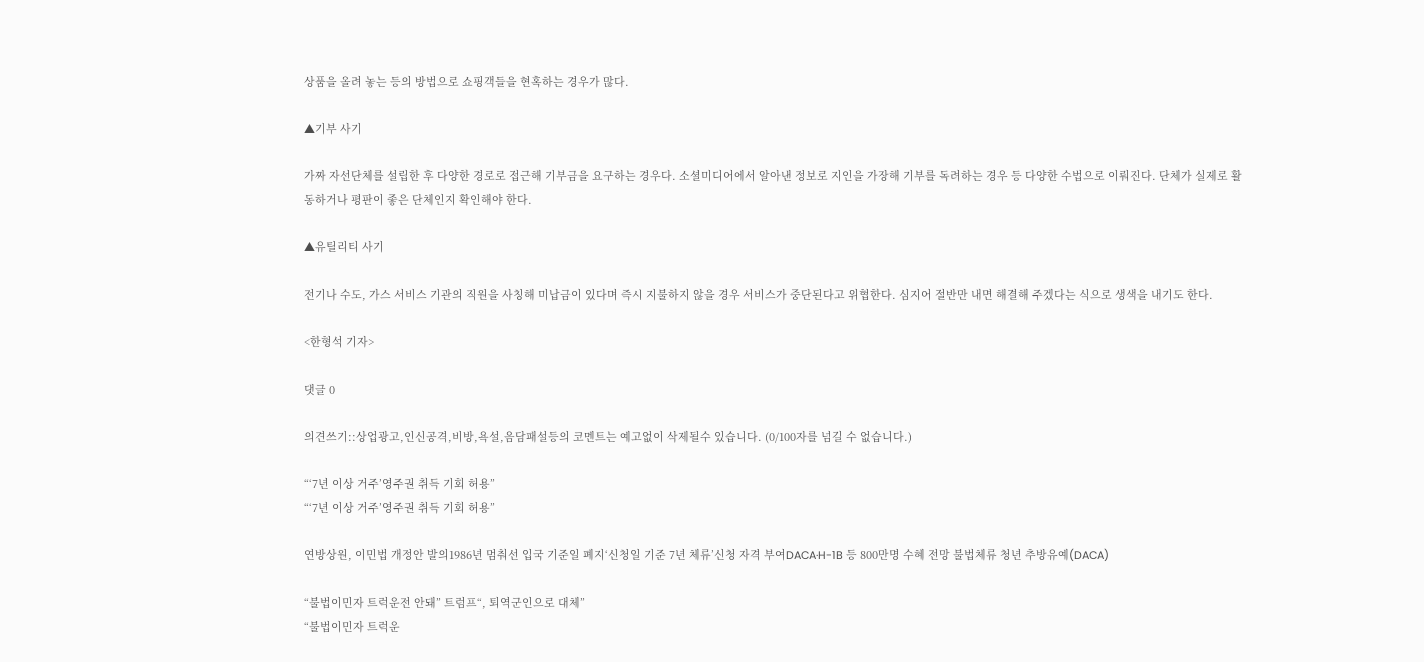상품을 올려 놓는 등의 방법으로 쇼핑객들을 현혹하는 경우가 많다.

▲기부 사기

가짜 자선단체를 설립한 후 다양한 경로로 접근해 기부금을 요구하는 경우다. 소셜미디어에서 알아낸 정보로 지인을 가장해 기부를 독려하는 경우 등 다양한 수법으로 이뤄진다. 단체가 실제로 활동하거나 평판이 좋은 단체인지 확인해야 한다.

▲유틸리티 사기

전기나 수도, 가스 서비스 기관의 직원을 사칭해 미납금이 있다며 즉시 지불하지 않을 경우 서비스가 중단된다고 위협한다. 심지어 절반만 내면 해결해 주겠다는 식으로 생색을 내기도 한다.

<한형석 기자>

댓글 0

의견쓰기::상업광고,인신공격,비방,욕설,음담패설등의 코멘트는 예고없이 삭제될수 있습니다. (0/100자를 넘길 수 없습니다.)

“‘7년 이상 거주’영주권 취득 기회 허용”
“‘7년 이상 거주’영주권 취득 기회 허용”

연방상원, 이민법 개정안 발의1986년 멈춰선 입국 기준일 폐지‘신청일 기준 7년 체류’신청 자격 부여DACA·H-1B 등 800만명 수혜 전망 불법체류 청년 추방유예(DACA)

“불법이민자 트럭운전 안돼” 트럼프“, 퇴역군인으로 대체”
“불법이민자 트럭운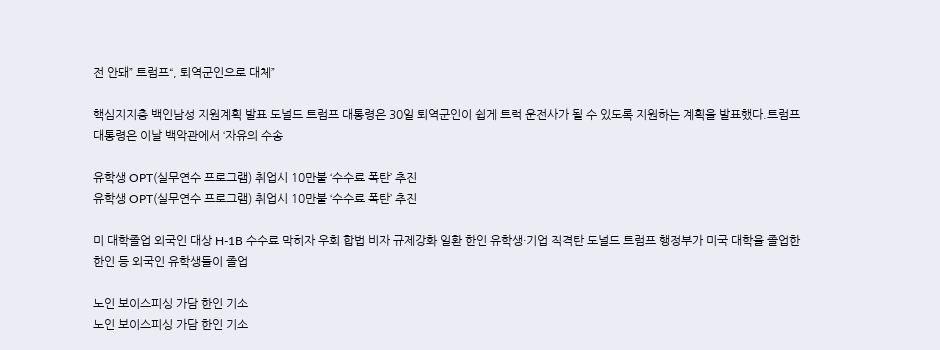전 안돼” 트럼프“, 퇴역군인으로 대체”

핵심지지층 백인남성 지원계획 발표 도널드 트럼프 대통령은 30일 퇴역군인이 쉽게 트럭 운전사가 될 수 있도록 지원하는 계획을 발표했다.트럼프 대통령은 이날 백악관에서 ‘자유의 수송

유학생 OPT(실무연수 프로그램) 취업시 10만불 ‘수수료 폭탄’ 추진
유학생 OPT(실무연수 프로그램) 취업시 10만불 ‘수수료 폭탄’ 추진

미 대학졸업 외국인 대상 H-1B 수수료 막히자 우회 합법 비자 규제강화 일환 한인 유학생·기업 직격탄 도널드 트럼프 행정부가 미국 대학을 졸업한 한인 등 외국인 유학생들이 졸업

노인 보이스피싱 가담 한인 기소
노인 보이스피싱 가담 한인 기소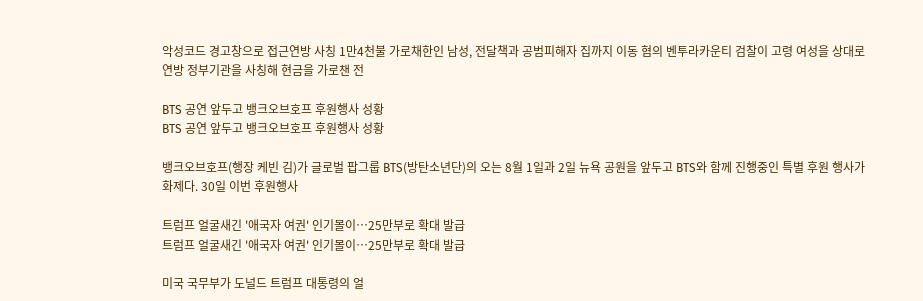악성코드 경고창으로 접근연방 사칭 1만4천불 가로채한인 남성, 전달책과 공범피해자 집까지 이동 혐의 벤투라카운티 검찰이 고령 여성을 상대로 연방 정부기관을 사칭해 현금을 가로챈 전

BTS 공연 앞두고 뱅크오브호프 후원행사 성황
BTS 공연 앞두고 뱅크오브호프 후원행사 성황

뱅크오브호프(행장 케빈 김)가 글로벌 팝그룹 BTS(방탄소년단)의 오는 8월 1일과 2일 뉴욕 공원을 앞두고 BTS와 함께 진행중인 특별 후원 행사가 화제다. 30일 이번 후원행사

트럼프 얼굴새긴 '애국자 여권' 인기몰이…25만부로 확대 발급
트럼프 얼굴새긴 '애국자 여권' 인기몰이…25만부로 확대 발급

미국 국무부가 도널드 트럼프 대통령의 얼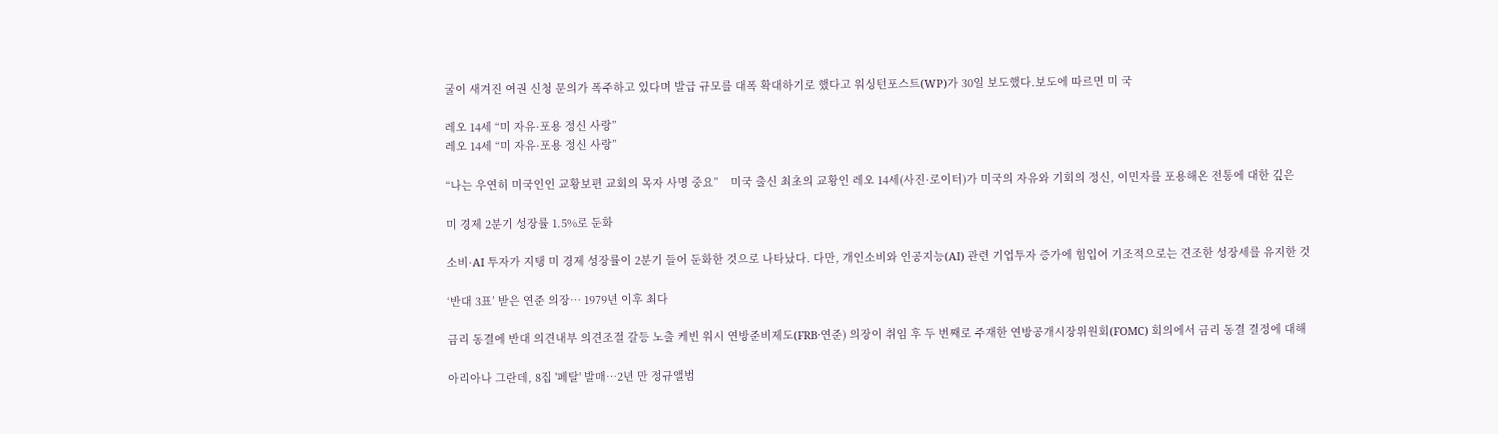굴이 새겨진 여권 신청 문의가 폭주하고 있다며 발급 규모를 대폭 확대하기로 했다고 워싱턴포스트(WP)가 30일 보도했다.보도에 따르면 미 국

레오 14세 “미 자유·포용 정신 사랑”
레오 14세 “미 자유·포용 정신 사랑”

“나는 우연히 미국인인 교황보편 교회의 목자 사명 중요”    미국 출신 최초의 교황인 레오 14세(사진·로이터)가 미국의 자유와 기회의 정신, 이민자를 포용해온 전통에 대한 깊은

미 경제 2분기 성장률 1.5%로 둔화

소비·AI 투자가 지탱 미 경제 성장률이 2분기 들어 둔화한 것으로 나타났다. 다만, 개인소비와 인공지능(AI) 관련 기업투자 증가에 힘입어 기조적으로는 견조한 성장세를 유지한 것

‘반대 3표’ 받은 연준 의장… 1979년 이후 최다

금리 동결에 반대 의견내부 의견조절 갈등 노출 케빈 워시 연방준비제도(FRB·연준) 의장이 취임 후 두 번째로 주재한 연방공개시장위원회(FOMC) 회의에서 금리 동결 결정에 대해

아리아나 그란데, 8집 '페탈' 발매…2년 만 정규앨범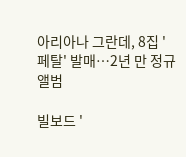아리아나 그란데, 8집 '페탈' 발매…2년 만 정규앨범

빌보드 '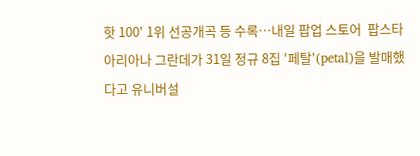핫 100' 1위 선공개곡 등 수록…내일 팝업 스토어  팝스타 아리아나 그란데가 31일 정규 8집 '페탈'(petal)을 발매했다고 유니버설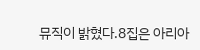뮤직이 밝혔다.8집은 아리아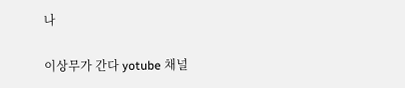나

이상무가 간다 yotube 채널